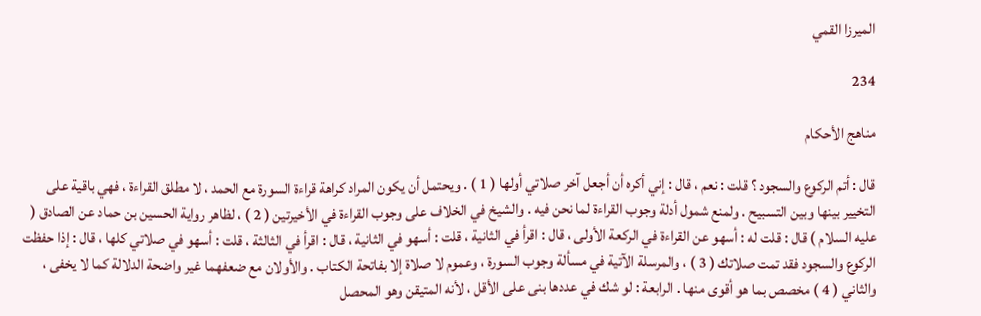الميرزا القمي

234

مناهج الأحكام

قال : أتم الركوع والسجود ؟ قلت : نعم ، قال : إني أكره أن أجعل آخر صلاتي أولها ( 1 ) . ويحتمل أن يكون المراد كراهة قراءة السورة مع الحمد ، لا مطلق القراءة ، فهي باقية على التخيير بينها وبين التسبيح . ولمنع شمول أدلة وجوب القراءة لما نحن فيه . والشيخ في الخلاف على وجوب القراءة في الأخيرتين ( 2 ) ، لظاهر رواية الحسين بن حماد عن الصادق ( عليه السلام ) قال : قلت له : أسهو عن القراءة في الركعة الأولى ، قال : اقرأ في الثانية ، قلت : أسهو في الثانية ، قال : اقرأ في الثالثة ، قلت : أسهو في صلاتي كلها ، قال : إذا حفظت الركوع والسجود فقد تمت صلاتك ( 3 ) ، والمرسلة الآتية في مسألة وجوب السورة ، وعموم لا صلاة إلا بفاتحة الكتاب . والأولان مع ضعفهما غير واضحة الدلالة كما لا يخفى ، والثاني ( 4 ) مخصص بما هو أقوى منها . الرابعة : لو شك في عددها بنى على الأقل ، لأنه المتيقن وهو المحصل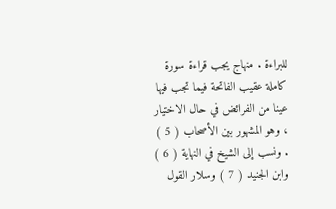للبراءة . منهاج يجب قراءة سورة كاملة عقيب الفاتحة فيما تجب فيها عينا من الفرائض في حال الاختيار ، وهو المشهور بين الأصحاب ( 5 ) . ونسب إلى الشيخ في النهاية ( 6 ) وابن الجنيد ( 7 ) وسلار القول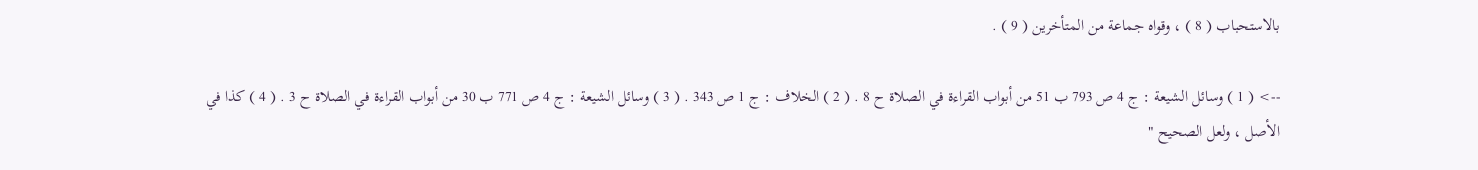بالاستحباب ( 8 ) ، وقواه جماعة من المتأخرين ( 9 ) .

--> ( 1 ) وسائل الشيعة : ج 4 ص 793 ب 51 من أبواب القراءة في الصلاة ح 8 . ( 2 ) الخلاف : ج 1 ص 343 . ( 3 ) وسائل الشيعة : ج 4 ص 771 ب 30 من أبواب القراءة في الصلاة ح 3 . ( 4 ) كذا في الأصل ، ولعل الصحيح "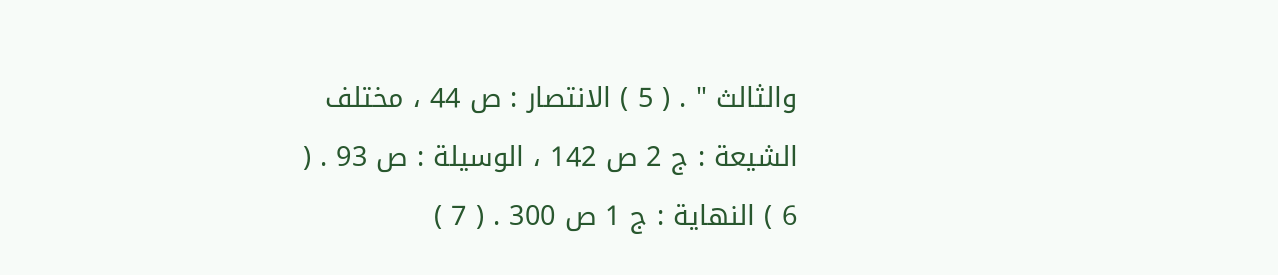والثالث " . ( 5 ) الانتصار : ص 44 ، مختلف الشيعة : ج 2 ص 142 ، الوسيلة : ص 93 . ( 6 ) النهاية : ج 1 ص 300 . ( 7 )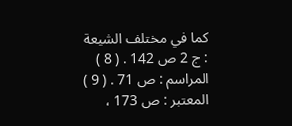كما في مختلف الشيعة : ج 2 ص 142 . ( 8 ) المراسم : ص 71 . ( 9 ) المعتبر : ص 173 ،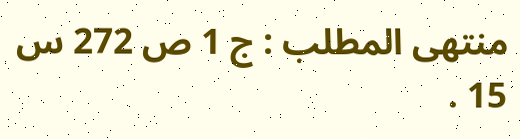منتهى المطلب : ج 1 ص 272 س 15 .